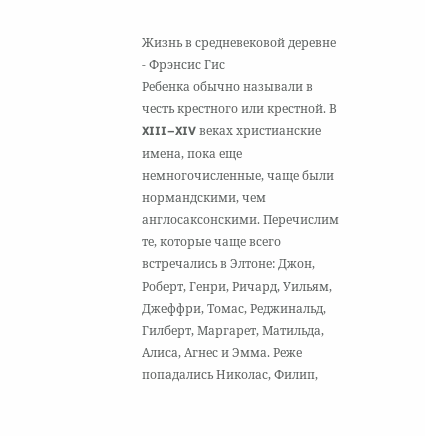Жизнь в средневековой деревне - Фрэнсис Гис
Ребенка обычно называли в честь крестного или крестной. В XIII–XIV веках христианские имена, пока еще немногочисленные, чаще были нормандскими, чем англосаксонскими. Перечислим те, которые чаще всего встречались в Элтоне: Джон, Роберт, Генри, Ричард, Уильям, Джеффри, Томас, Реджинальд, Гилберт, Маргарет, Матильда, Алиса, Агнес и Эмма. Реже попадались Николас, Филип,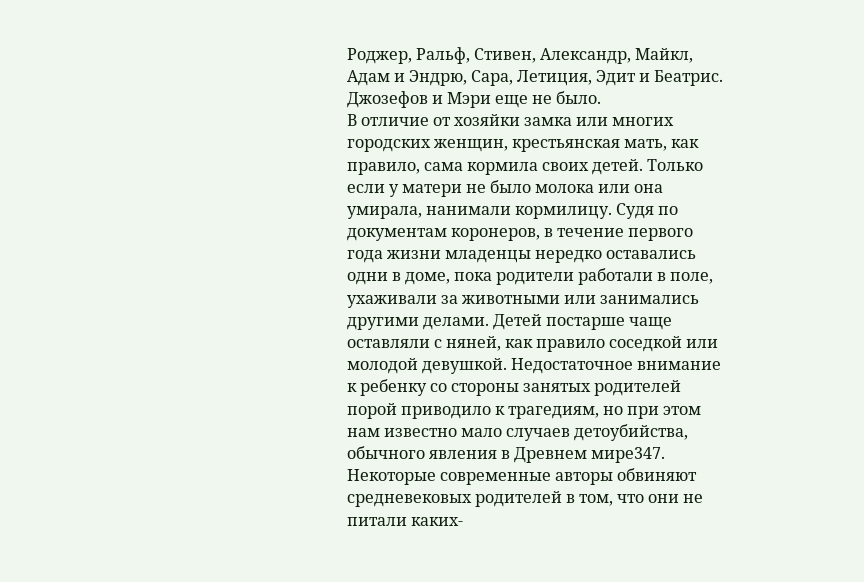Роджер, Ральф, Стивен, Александр, Майкл, Адам и Эндрю, Сара, Летиция, Эдит и Беатрис. Джозефов и Мэри еще не было.
В отличие от хозяйки замка или многих городских женщин, крестьянская мать, как правило, сама кормила своих детей. Только если у матери не было молока или она умирала, нанимали кормилицу. Судя по документам коронеров, в течение первого года жизни младенцы нередко оставались одни в доме, пока родители работали в поле, ухаживали за животными или занимались другими делами. Детей постарше чаще оставляли с няней, как правило соседкой или молодой девушкой. Недостаточное внимание к ребенку со стороны занятых родителей порой приводило к трагедиям, но при этом нам известно мало случаев детоубийства, обычного явления в Древнем мире347.
Некоторые современные авторы обвиняют средневековых родителей в том, что они не питали каких-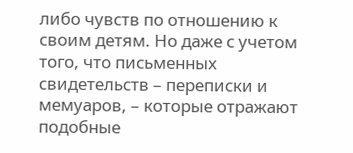либо чувств по отношению к своим детям. Но даже с учетом того, что письменных свидетельств – переписки и мемуаров, – которые отражают подобные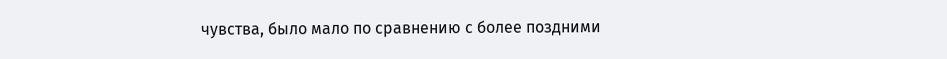чувства, было мало по сравнению с более поздними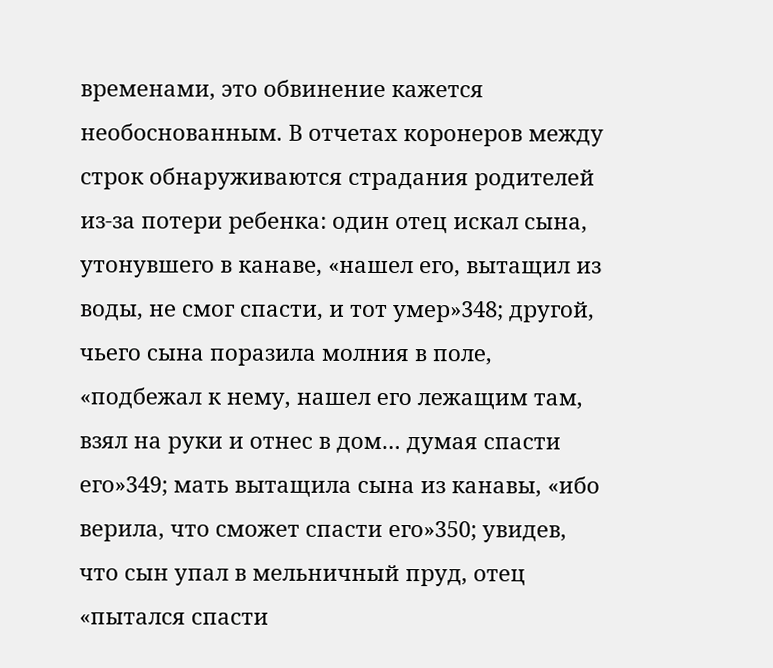временами, это обвинение кажется необоснованным. В отчетах коронеров между строк обнаруживаются страдания родителей из-за потери ребенка: один отец искал сына, утонувшего в канаве, «нашел его, вытащил из воды, не смог спасти, и тот умер»348; другой, чьего сына поразила молния в поле, «подбежал к нему, нашел его лежащим там, взял на руки и отнес в дом… думая спасти его»349; мать вытащила сына из канавы, «ибо верила, что сможет спасти его»350; увидев, что сын упал в мельничный пруд, отец «пытался спасти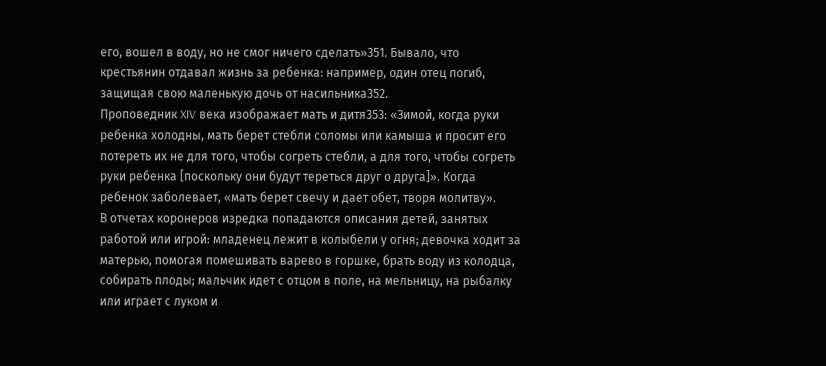его, вошел в воду, но не смог ничего сделать»351. Бывало, что крестьянин отдавал жизнь за ребенка: например, один отец погиб, защищая свою маленькую дочь от насильника352.
Проповедник XIV века изображает мать и дитя353: «Зимой, когда руки ребенка холодны, мать берет стебли соломы или камыша и просит его потереть их не для того, чтобы согреть стебли, а для того, чтобы согреть руки ребенка [поскольку они будут тереться друг о друга]». Когда ребенок заболевает, «мать берет свечу и дает обет, творя молитву».
В отчетах коронеров изредка попадаются описания детей, занятых работой или игрой: младенец лежит в колыбели у огня; девочка ходит за матерью, помогая помешивать варево в горшке, брать воду из колодца, собирать плоды; мальчик идет с отцом в поле, на мельницу, на рыбалку или играет с луком и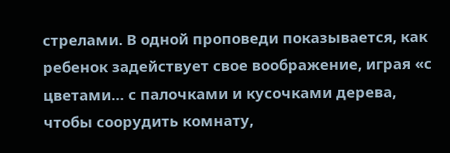стрелами. В одной проповеди показывается, как ребенок задействует свое воображение, играя «с цветами… с палочками и кусочками дерева, чтобы соорудить комнату,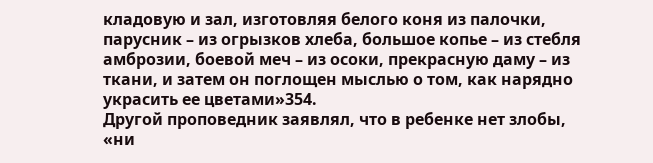кладовую и зал, изготовляя белого коня из палочки, парусник – из огрызков хлеба, большое копье – из стебля амброзии, боевой меч – из осоки, прекрасную даму – из ткани, и затем он поглощен мыслью о том, как нарядно украсить ее цветами»354.
Другой проповедник заявлял, что в ребенке нет злобы, «ни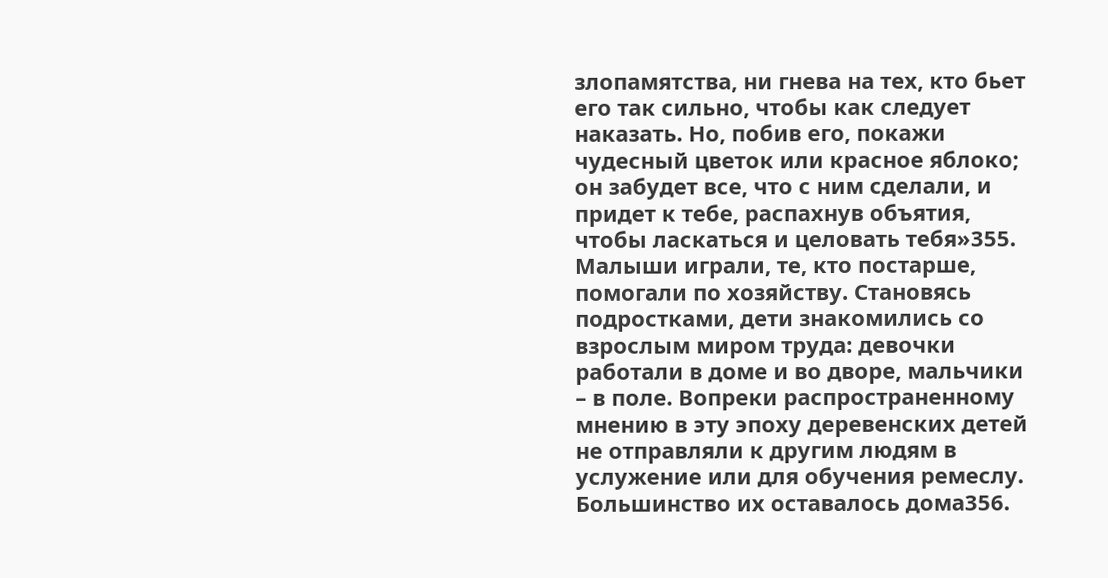злопамятства, ни гнева на тех, кто бьет его так сильно, чтобы как следует наказать. Но, побив его, покажи чудесный цветок или красное яблоко; он забудет все, что с ним сделали, и придет к тебе, распахнув объятия, чтобы ласкаться и целовать тебя»355.
Малыши играли, те, кто постарше, помогали по хозяйству. Становясь подростками, дети знакомились со взрослым миром труда: девочки работали в доме и во дворе, мальчики – в поле. Вопреки распространенному мнению в эту эпоху деревенских детей не отправляли к другим людям в услужение или для обучения ремеслу. Большинство их оставалось дома356.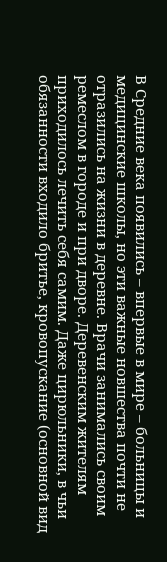В Средние века появились – впервые в мире – больницы и медицинские школы, но эти важные новшества почти не отразились на жизни в деревне. Врачи занимались своим ремеслом в городе и при дворе. Деревенским жителям приходилось лечить себя самим. Даже цирюльники, в чьи обязанности входило бритье, кровопускание (основной вид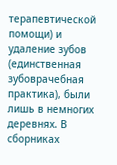терапевтической помощи) и удаление зубов (единственная зубоврачебная практика), были лишь в немногих деревнях. В сборниках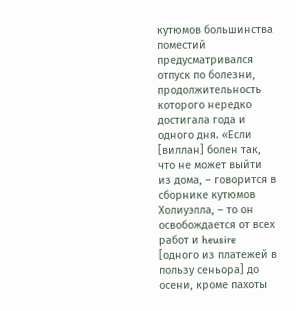кутюмов большинства поместий предусматривался отпуск по болезни, продолжительность которого нередко достигала года и одного дня. «Если [виллан] болен так, что не может выйти из дома, – говорится в сборнике кутюмов Холиуэлла, – то он освобождается от всех работ и heusire [одного из платежей в пользу сеньора] до осени, кроме пахоты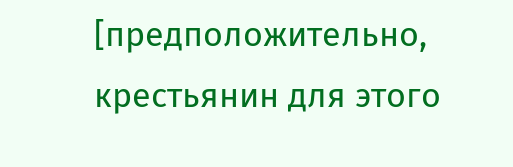[предположительно, крестьянин для этого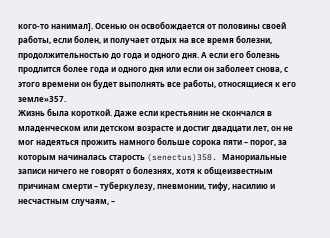кого-то нанимал]. Осенью он освобождается от половины своей работы, если болен, и получает отдых на все время болезни, продолжительностью до года и одного дня. А если его болезнь продлится более года и одного дня или если он заболеет снова, с этого времени он будет выполнять все работы, относящиеся к его земле»357.
Жизнь была короткой. Даже если крестьянин не скончался в младенческом или детском возрасте и достиг двадцати лет, он не мог надеяться прожить намного больше сорока пяти – порог, за которым начиналась старость (senectus)358. Манориальные записи ничего не говорят о болезнях, хотя к общеизвестным причинам смерти – туберкулезу, пневмонии, тифу, насилию и несчастным случаям, –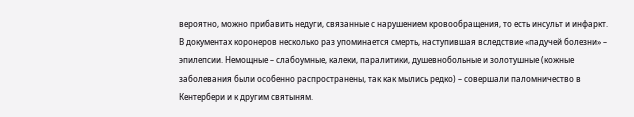вероятно, можно прибавить недуги, связанные с нарушением кровообращения, то есть инсульт и инфаркт. В документах коронеров несколько раз упоминается смерть, наступившая вследствие «падучей болезни» – эпилепсии. Немощные – слабоумные, калеки, паралитики, душевнобольные и золотушные (кожные заболевания были особенно распространены, так как мылись редко) – совершали паломничество в Кентербери и к другим святыням.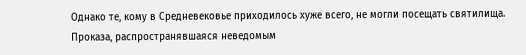Однако те, кому в Средневековье приходилось хуже всего, не могли посещать святилища. Проказа, распространявшаяся неведомым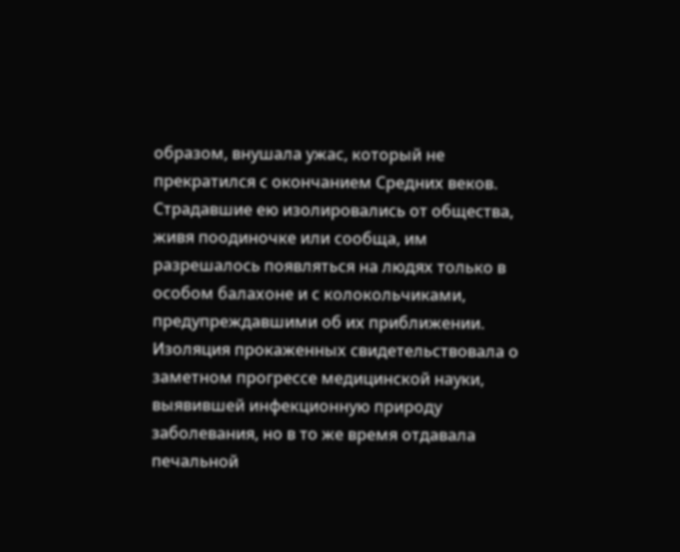образом, внушала ужас, который не прекратился с окончанием Средних веков. Страдавшие ею изолировались от общества, живя поодиночке или сообща, им разрешалось появляться на людях только в особом балахоне и с колокольчиками, предупреждавшими об их приближении. Изоляция прокаженных свидетельствовала о заметном прогрессе медицинской науки, выявившей инфекционную природу заболевания, но в то же время отдавала печальной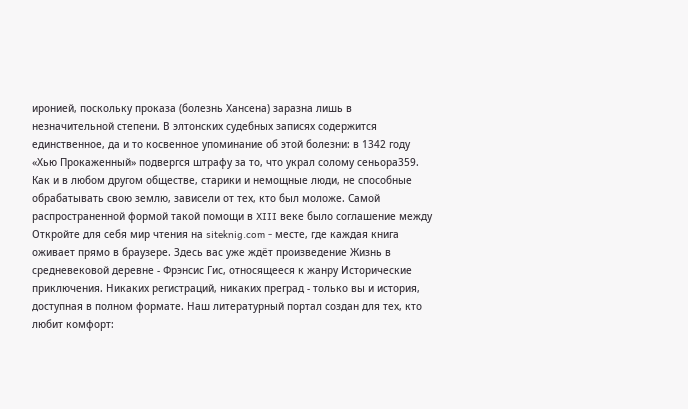иронией, поскольку проказа (болезнь Хансена) заразна лишь в незначительной степени. В элтонских судебных записях содержится единственное, да и то косвенное упоминание об этой болезни: в 1342 году «Хью Прокаженный» подвергся штрафу за то, что украл солому сеньора359.
Как и в любом другом обществе, старики и немощные люди, не способные обрабатывать свою землю, зависели от тех, кто был моложе. Самой распространенной формой такой помощи в XIII веке было соглашение между
Откройте для себя мир чтения на siteknig.com - месте, где каждая книга оживает прямо в браузере. Здесь вас уже ждёт произведение Жизнь в средневековой деревне - Фрэнсис Гис, относящееся к жанру Исторические приключения. Никаких регистраций, никаких преград - только вы и история, доступная в полном формате. Наш литературный портал создан для тех, кто любит комфорт: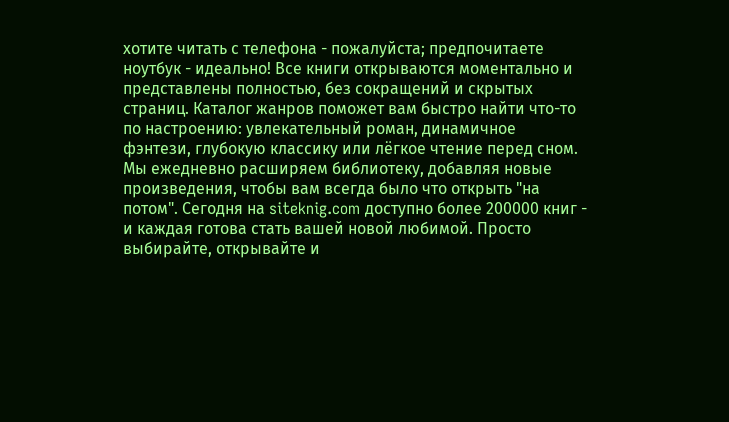хотите читать с телефона - пожалуйста; предпочитаете ноутбук - идеально! Все книги открываются моментально и представлены полностью, без сокращений и скрытых страниц. Каталог жанров поможет вам быстро найти что-то по настроению: увлекательный роман, динамичное фэнтези, глубокую классику или лёгкое чтение перед сном. Мы ежедневно расширяем библиотеку, добавляя новые произведения, чтобы вам всегда было что открыть "на потом". Сегодня на siteknig.com доступно более 200000 книг - и каждая готова стать вашей новой любимой. Просто выбирайте, открывайте и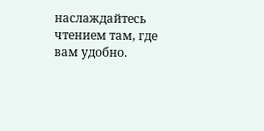наслаждайтесь чтением там, где вам удобно.